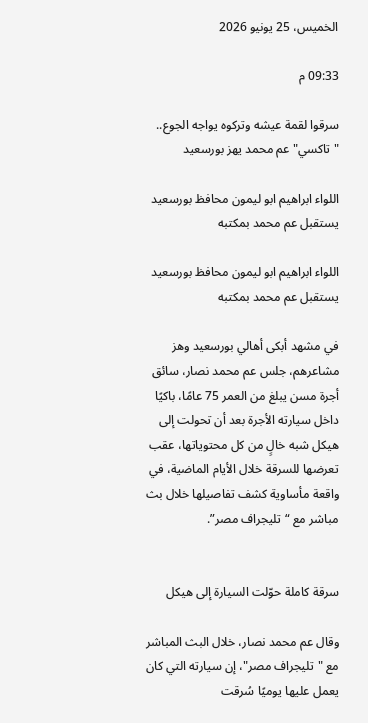الخميس، 25 يونيو 2026

09:33 م

سرقوا لقمة عيشه وتركوه يواجه الجوع.. "تاكسي" عم محمد يهز بورسعيد

اللواء ابراهيم ابو ليمون محافظ بورسعيد  يستقبل عم محمد بمكتبه

اللواء ابراهيم ابو ليمون محافظ بورسعيد يستقبل عم محمد بمكتبه

في مشهد أبكى أهالي بورسعيد وهز مشاعرهم، جلس عم محمد نصار، سائق أجرة مسن يبلغ من العمر 75 عامًا، باكيًا داخل سيارته الأجرة بعد أن تحولت إلى هيكل شبه خالٍ من كل محتوياتها، عقب تعرضها للسرقة خلال الأيام الماضية، في واقعة مأساوية كشف تفاصيلها خلال بث مباشر مع “تليجراف مصر”.


سرقة كاملة حوّلت السيارة إلى هيكل

وقال عم محمد نصار، خلال البث المباشر مع "تليجراف مصر"، إن سيارته التي كان يعمل عليها يوميًا سُرقت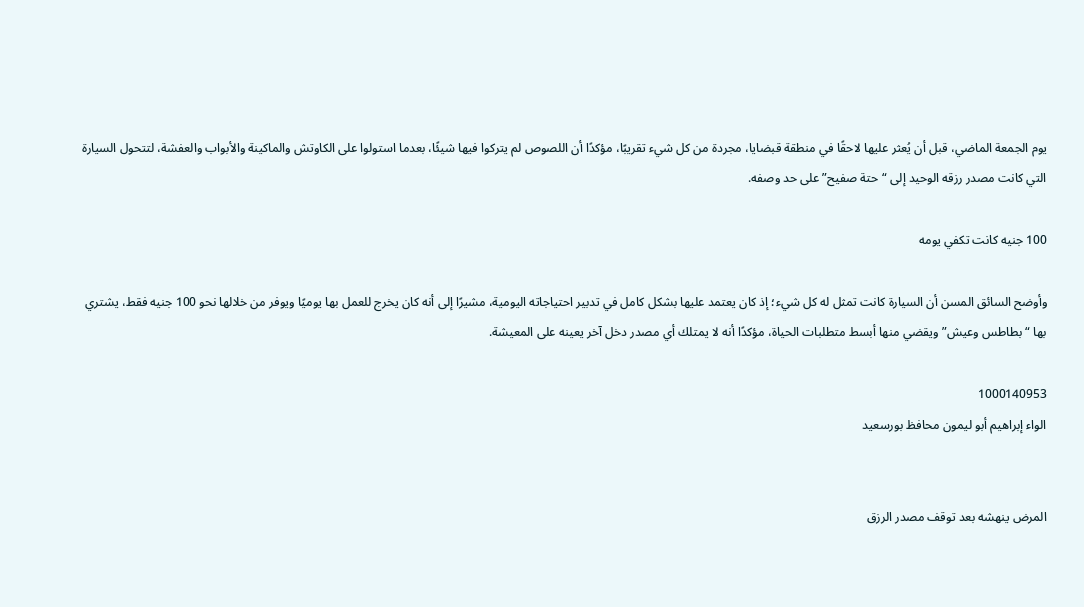يوم الجمعة الماضي، قبل أن يُعثر عليها لاحقًا في منطقة قبضايا، مجردة من كل شيء تقريبًا، مؤكدًا أن اللصوص لم يتركوا فيها شيئًا، بعدما استولوا على الكاوتش والماكينة والأبواب والعفشة، لتتحول السيارة التي كانت مصدر رزقه الوحيد إلى “حتة صفيح” على حد وصفه.

100 جنيه كانت تكفي يومه

وأوضح السائق المسن أن السيارة كانت تمثل له كل شيء؛ إذ كان يعتمد عليها بشكل كامل في تدبير احتياجاته اليومية، مشيرًا إلى أنه كان يخرج للعمل بها يوميًا ويوفر من خلالها نحو 100 جنيه فقط، يشتري بها “بطاطس وعيش” ويقضي منها أبسط متطلبات الحياة، مؤكدًا أنه لا يمتلك أي مصدر دخل آخر يعينه على المعيشة.

1000140953
الواء إبراهيم أبو ليمون محافظ بورسعيد


المرض ينهشه بعد توقف مصدر الرزق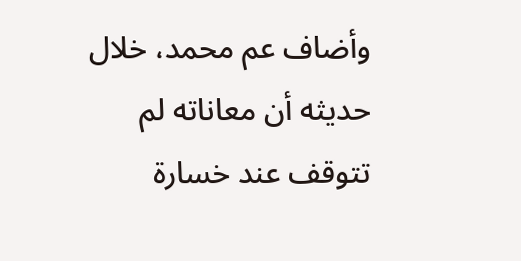وأضاف عم محمد، خلال حديثه أن معاناته لم تتوقف عند خسارة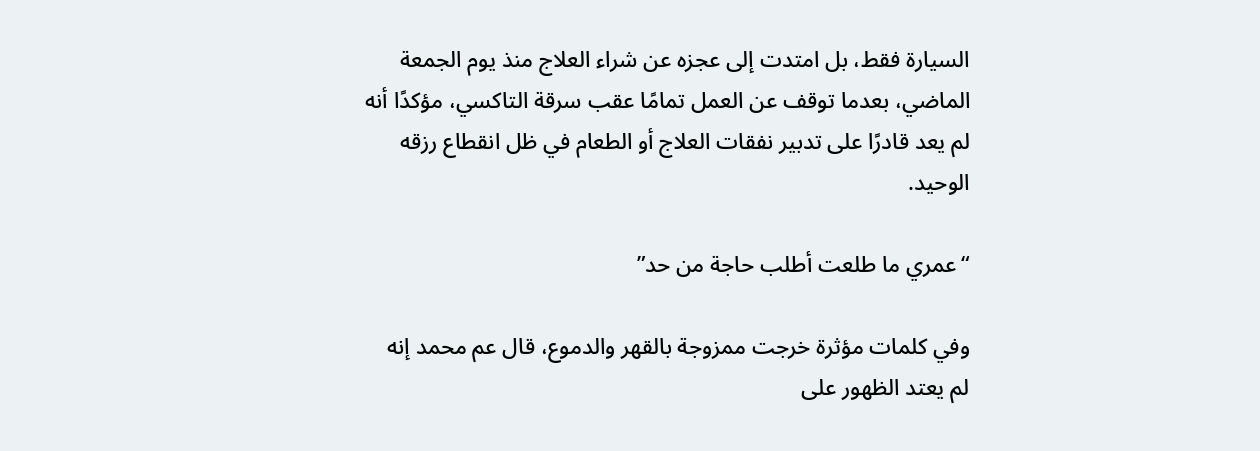السيارة فقط، بل امتدت إلى عجزه عن شراء العلاج منذ يوم الجمعة الماضي، بعدما توقف عن العمل تمامًا عقب سرقة التاكسي، مؤكدًا أنه لم يعد قادرًا على تدبير نفقات العلاج أو الطعام في ظل انقطاع رزقه الوحيد.

“عمري ما طلعت أطلب حاجة من حد”

وفي كلمات مؤثرة خرجت ممزوجة بالقهر والدموع، قال عم محمد إنه لم يعتد الظهور على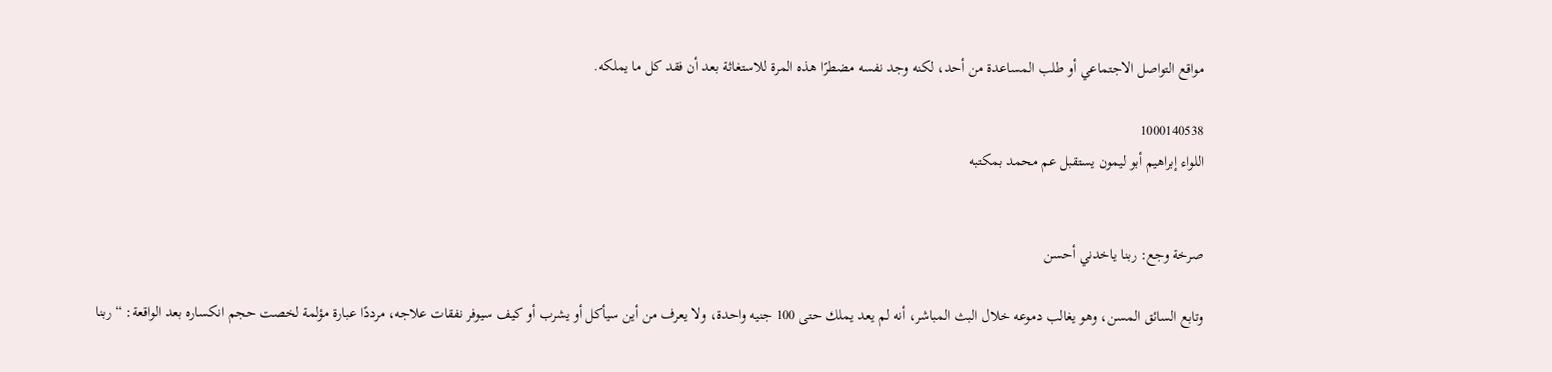مواقع التواصل الاجتماعي أو طلب المساعدة من أحد، لكنه وجد نفسه مضطرًا هذه المرة للاستغاثة بعد أن فقد كل ما يملكه.

1000140538
اللواء إبراهيم أبو ليمون يستقبل عم محمد بمكتبه


صرخة وجع: ربنا ياخدني أحسن

وتابع السائق المسن، وهو يغالب دموعه خلال البث المباشر، أنه لم يعد يملك حتى 100 جنيه واحدة، ولا يعرف من أين سيأكل أو يشرب أو كيف سيوفر نفقات علاجه، مرددًا عبارة مؤلمة لخصت حجم انكساره بعد الواقعة: “ربنا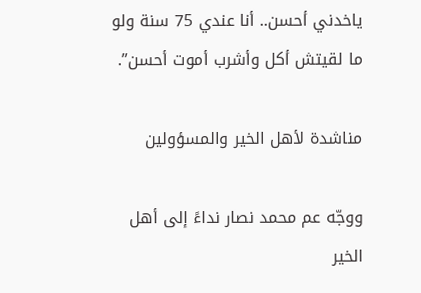ياخدني أحسن.. أنا عندي 75 سنة ولو ما لقيتش أكل وأشرب أموت أحسن”.

مناشدة لأهل الخير والمسؤولين

ووجّه عم محمد نصار نداءً إلى أهل الخير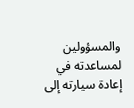والمسؤولين لمساعدته في إعادة سيارته إلى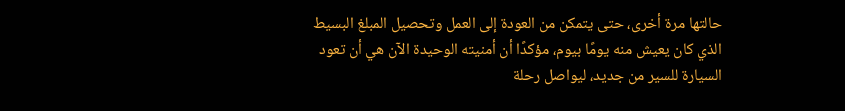حالتها مرة أخرى، حتى يتمكن من العودة إلى العمل وتحصيل المبلغ البسيط الذي كان يعيش منه يومًا بيوم، مؤكدًا أن أمنيته الوحيدة الآن هي أن تعود السيارة للسير من جديد، ليواصل رحلة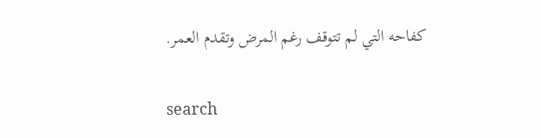كفاحه التي لم تتوقف رغم المرض وتقدم العمر.

search